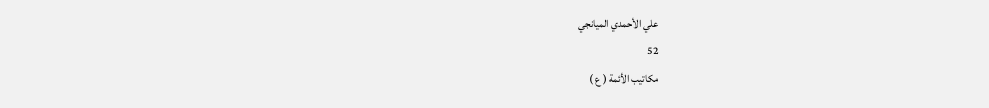علي الأحمدي الميانجي
52
مكاتيب الأئمة ( ع )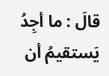قالَ : ما أجِدُ يَستقيمُ أن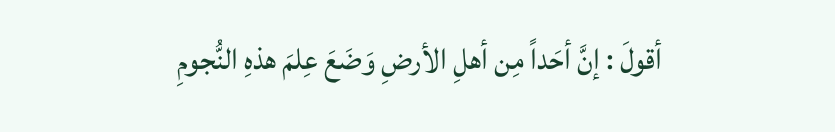أقولَ : إنَّ أحَداً مِن أهلِ الأرضِ وَضَعَ عِلمَ هذهِ النُّجومِ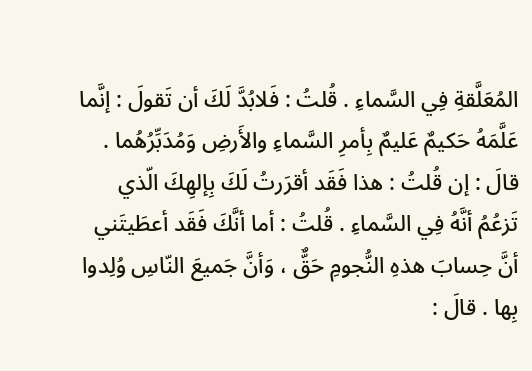المُعَلَّقةِ فِي السَّماءِ . قُلتُ : فَلابُدَّ لَكَ أن تَقولَ : إنَّما عَلَّمَهُ حَكيمٌ عَليمٌ بِأمرِ السَّماءِ والأَرضِ وَمُدَبِّرُهُما . قالَ : إن قُلتُ : هذا فَقَد أقرَرتُ لَكَ بِإلهِكَ الّذي تَزعُمُ أنَّهُ فِي السَّماءِ . قُلتُ : أما أنَّكَ فَقَد أعطَيتَني أنَّ حِسابَ هذهِ النُّجومِ حَقٌّ ، وَأنَّ جَميعَ النّاسِ وُلِدوا بِها . قالَ :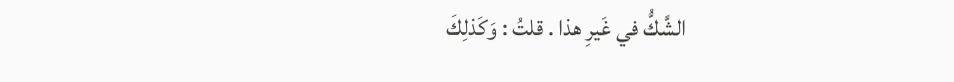الشَّكُّ في غَيرِ هذا . قلتُ : وَكَذلِكَ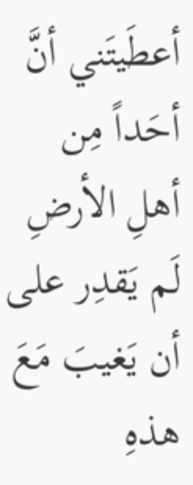أعطَيتَني أنَّ أحَداً مِن أهلِ الأرضِ لَم يَقدِر على أن يَغيبَ مَعَ هذهِ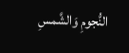النُّجومِ وَالشَّمسِ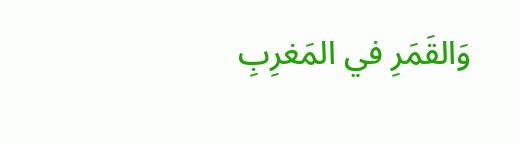وَالقَمَرِ في المَغرِبِ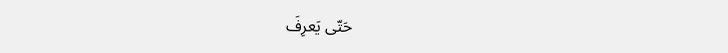حَتّى يَعرِفَ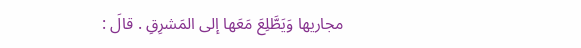مجاريها وَيَطَّلِعَ مَعَها إلى المَشرِقِ . قالَ :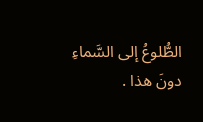الطُّلوعُ إلى السَّماءِ دونَ هذا .